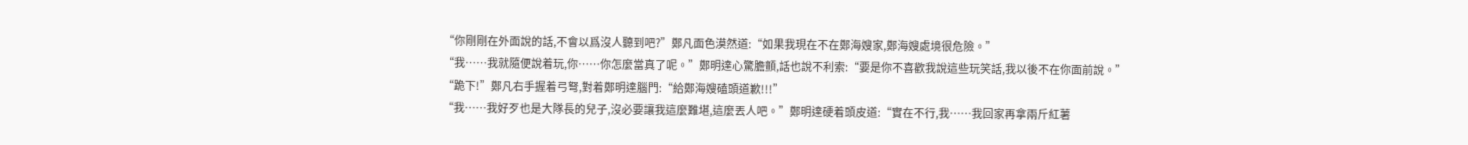“你剛剛在外面說的話,不會以爲沒人聽到吧?”鄭凡面色漠然道:“如果我現在不在鄭海嫂家,鄭海嫂處境很危險。”
“我……我就隨便說着玩,你……你怎麼當真了呢。”鄭明達心驚膽顫,話也說不利索:“要是你不喜歡我說這些玩笑話,我以後不在你面前說。”
“跪下!”鄭凡右手握着弓弩,對着鄭明達腦門:“給鄭海嫂磕頭道歉!!!”
“我……我好歹也是大隊長的兒子,沒必要讓我這麼難堪,這麼丟人吧。”鄭明達硬着頭皮道:“實在不行,我……我回家再拿兩斤紅薯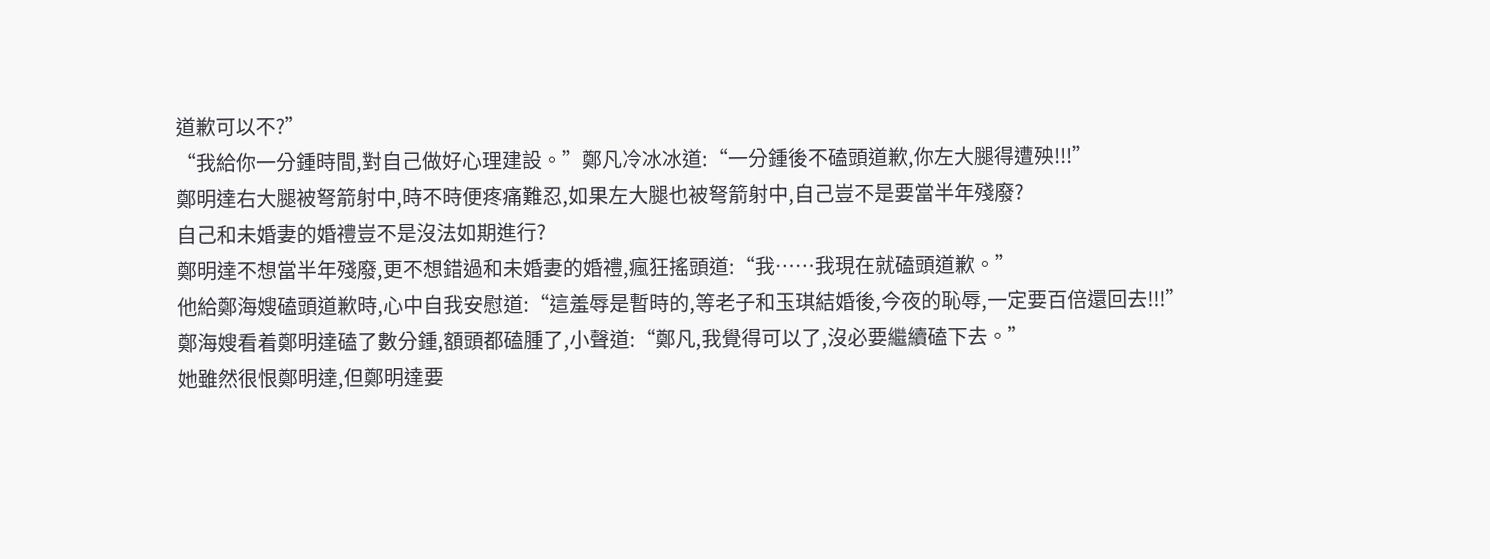道歉可以不?”
“我給你一分鍾時間,對自己做好心理建設。”鄭凡冷冰冰道:“一分鍾後不磕頭道歉,你左大腿得遭殃!!!”
鄭明達右大腿被弩箭射中,時不時便疼痛難忍,如果左大腿也被弩箭射中,自己豈不是要當半年殘廢?
自己和未婚妻的婚禮豈不是沒法如期進行?
鄭明達不想當半年殘廢,更不想錯過和未婚妻的婚禮,瘋狂搖頭道:“我……我現在就磕頭道歉。”
他給鄭海嫂磕頭道歉時,心中自我安慰道:“這羞辱是暫時的,等老子和玉琪結婚後,今夜的恥辱,一定要百倍還回去!!!”
鄭海嫂看着鄭明達磕了數分鍾,額頭都磕腫了,小聲道:“鄭凡,我覺得可以了,沒必要繼續磕下去。”
她雖然很恨鄭明達,但鄭明達要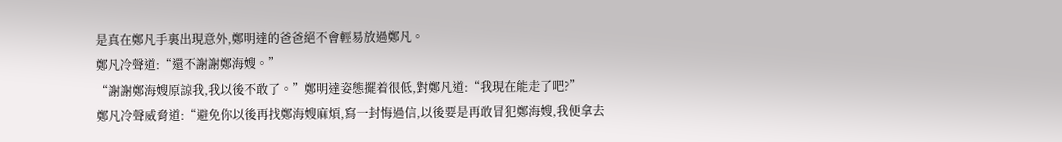是真在鄭凡手裏出現意外,鄭明達的爸爸絕不會輕易放過鄭凡。
鄭凡冷聲道:“還不謝謝鄭海嫂。”
“謝謝鄭海嫂原諒我,我以後不敢了。”鄭明達姿態擺着很低,對鄭凡道:“我現在能走了吧?”
鄭凡冷聲威脅道:“避免你以後再找鄭海嫂麻煩,寫一封悔過信,以後要是再敢冒犯鄭海嫂,我便拿去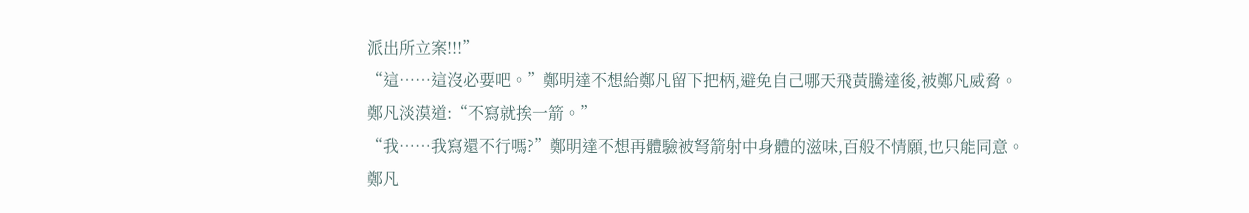派出所立案!!!”
“這……這沒必要吧。”鄭明達不想給鄭凡留下把柄,避免自己哪天飛黃騰達後,被鄭凡威脅。
鄭凡淡漠道:“不寫就挨一箭。”
“我……我寫還不行嗎?”鄭明達不想再體驗被弩箭射中身體的滋味,百般不情願,也只能同意。
鄭凡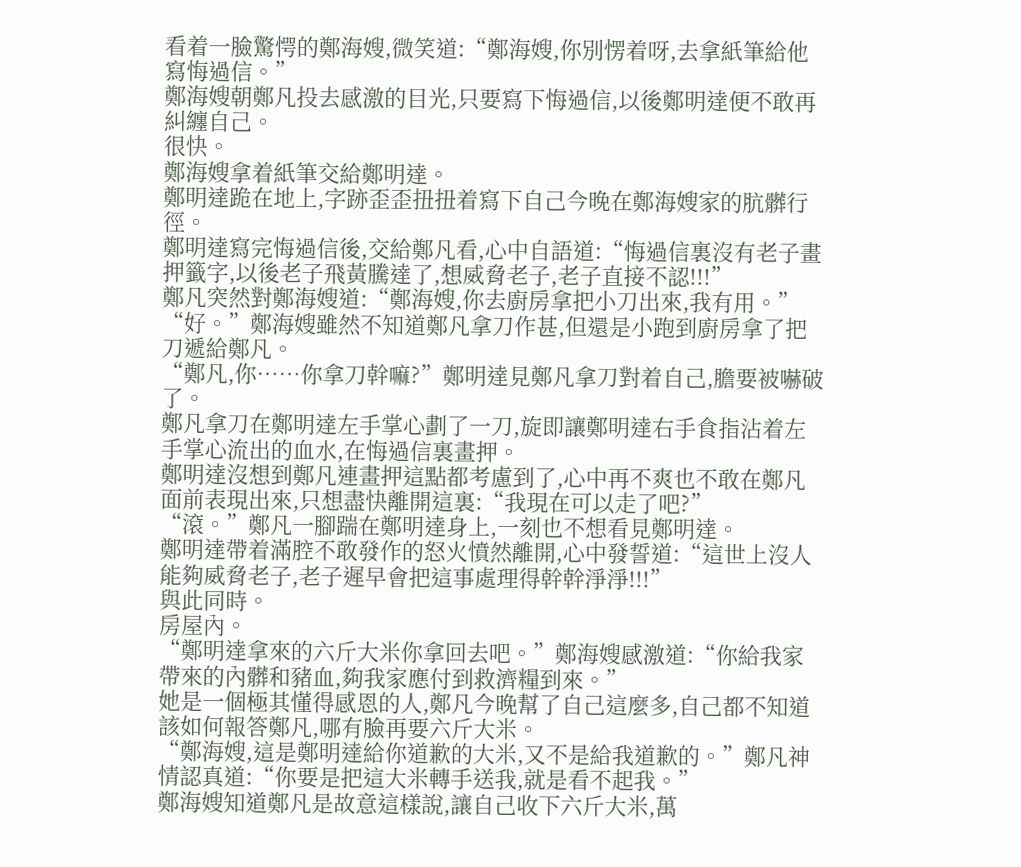看着一臉驚愕的鄭海嫂,微笑道:“鄭海嫂,你別愣着呀,去拿紙筆給他寫悔過信。”
鄭海嫂朝鄭凡投去感激的目光,只要寫下悔過信,以後鄭明達便不敢再糾纏自己。
很快。
鄭海嫂拿着紙筆交給鄭明達。
鄭明達跪在地上,字跡歪歪扭扭着寫下自己今晚在鄭海嫂家的肮髒行徑。
鄭明達寫完悔過信後,交給鄭凡看,心中自語道:“悔過信裏沒有老子畫押籤字,以後老子飛黃騰達了,想威脅老子,老子直接不認!!!”
鄭凡突然對鄭海嫂道:“鄭海嫂,你去廚房拿把小刀出來,我有用。”
“好。”鄭海嫂雖然不知道鄭凡拿刀作甚,但還是小跑到廚房拿了把刀遞給鄭凡。
“鄭凡,你……你拿刀幹嘛?”鄭明達見鄭凡拿刀對着自己,膽要被嚇破了。
鄭凡拿刀在鄭明達左手掌心劃了一刀,旋即讓鄭明達右手食指沾着左手掌心流出的血水,在悔過信裏畫押。
鄭明達沒想到鄭凡連畫押這點都考慮到了,心中再不爽也不敢在鄭凡面前表現出來,只想盡快離開這裏:“我現在可以走了吧?”
“滾。”鄭凡一腳踹在鄭明達身上,一刻也不想看見鄭明達。
鄭明達帶着滿腔不敢發作的怒火憤然離開,心中發誓道:“這世上沒人能夠威脅老子,老子遲早會把這事處理得幹幹淨淨!!!”
與此同時。
房屋內。
“鄭明達拿來的六斤大米你拿回去吧。”鄭海嫂感激道:“你給我家帶來的內髒和豬血,夠我家應付到救濟糧到來。”
她是一個極其懂得感恩的人,鄭凡今晚幫了自己這麼多,自己都不知道該如何報答鄭凡,哪有臉再要六斤大米。
“鄭海嫂,這是鄭明達給你道歉的大米,又不是給我道歉的。”鄭凡神情認真道:“你要是把這大米轉手送我,就是看不起我。”
鄭海嫂知道鄭凡是故意這樣說,讓自己收下六斤大米,萬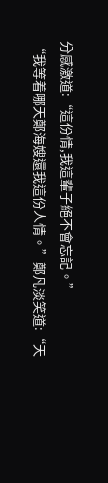分感激道:“這份情,我這輩子絕不會忘記。”
“我等着哪天鄭海嫂還我這份人情。”鄭凡淡笑道:“天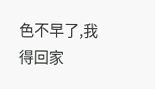色不早了,我得回家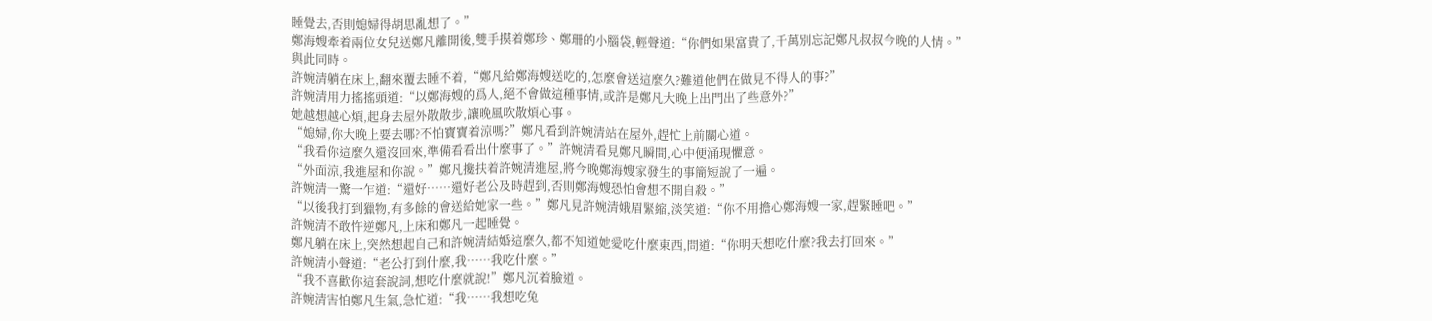睡覺去,否則媳婦得胡思亂想了。”
鄭海嫂牽着兩位女兒送鄭凡離開後,雙手摸着鄭珍、鄭珊的小腦袋,輕聲道:“你們如果富貴了,千萬別忘記鄭凡叔叔今晚的人情。”
與此同時。
許婉清躺在床上,翻來覆去睡不着,“鄭凡給鄭海嫂送吃的,怎麼會送這麼久?難道他們在做見不得人的事?”
許婉清用力搖搖頭道:“以鄭海嫂的爲人,絕不會做這種事情,或許是鄭凡大晚上出門出了些意外?”
她越想越心煩,起身去屋外散散步,讓晚風吹散煩心事。
“媳婦,你大晚上要去哪?不怕寶寶着涼嗎?”鄭凡看到許婉清站在屋外,趕忙上前關心道。
“我看你這麼久還沒回來,準備看看出什麼事了。”許婉清看見鄭凡瞬間,心中便涌現懼意。
“外面涼,我進屋和你說。”鄭凡攙扶着許婉清進屋,將今晚鄭海嫂家發生的事簡短說了一遍。
許婉清一驚一乍道:“還好……還好老公及時趕到,否則鄭海嫂恐怕會想不開自殺。”
“以後我打到獵物,有多餘的會送給她家一些。”鄭凡見許婉清娥眉緊縮,淡笑道:“你不用擔心鄭海嫂一家,趕緊睡吧。”
許婉清不敢忤逆鄭凡,上床和鄭凡一起睡覺。
鄭凡躺在床上,突然想起自己和許婉清結婚這麼久,都不知道她愛吃什麼東西,問道:“你明天想吃什麼?我去打回來。”
許婉清小聲道:“老公打到什麼,我……我吃什麼。”
“我不喜歡你這套說詞,想吃什麼就說!”鄭凡沉着臉道。
許婉清害怕鄭凡生氣,急忙道:“我……我想吃兔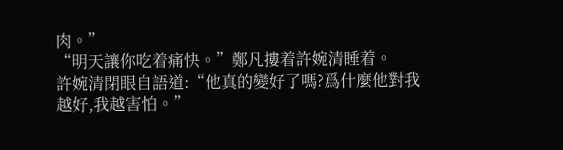肉。”
“明天讓你吃着痛快。”鄭凡摟着許婉清睡着。
許婉清閉眼自語道:“他真的變好了嗎?爲什麼他對我越好,我越害怕。”